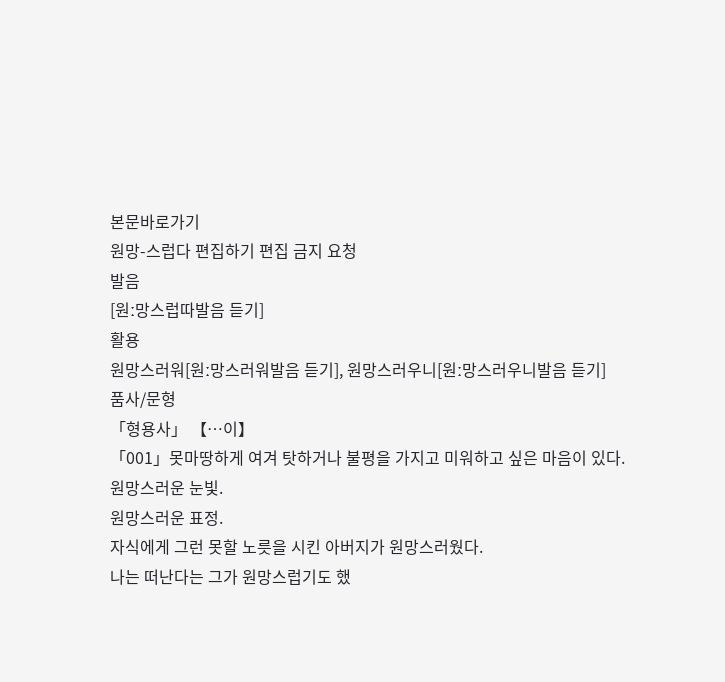본문바로가기
원망-스럽다 편집하기 편집 금지 요청
발음
[원ː망스럽따발음 듣기]
활용
원망스러워[원ː망스러워발음 듣기], 원망스러우니[원ː망스러우니발음 듣기]
품사/문형
「형용사」 【…이】
「001」못마땅하게 여겨 탓하거나 불평을 가지고 미워하고 싶은 마음이 있다.
원망스러운 눈빛.
원망스러운 표정.
자식에게 그런 못할 노릇을 시킨 아버지가 원망스러웠다.
나는 떠난다는 그가 원망스럽기도 했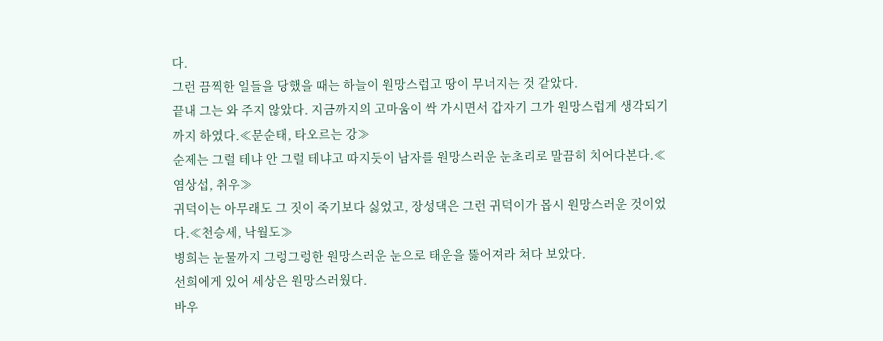다.
그런 끔찍한 일들을 당했을 때는 하늘이 원망스럽고 땅이 무너지는 것 같았다.
끝내 그는 와 주지 않았다. 지금까지의 고마움이 싹 가시면서 갑자기 그가 원망스럽게 생각되기까지 하였다.≪문순태, 타오르는 강≫
순제는 그럴 테냐 안 그럴 테냐고 따지듯이 남자를 원망스러운 눈초리로 말끔히 치어다본다.≪염상섭, 취우≫
귀덕이는 아무래도 그 짓이 죽기보다 싫었고, 장성댁은 그런 귀덕이가 몹시 원망스러운 것이었다.≪천승세, 낙월도≫
병희는 눈물까지 그렁그렁한 원망스러운 눈으로 태운을 뚫어져라 쳐다 보았다.
선희에게 있어 세상은 원망스러웠다.
바우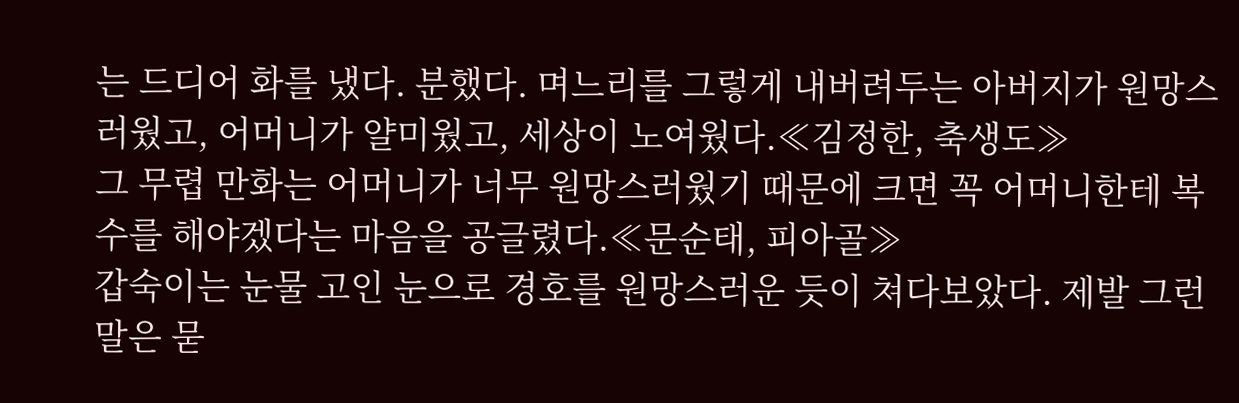는 드디어 화를 냈다. 분했다. 며느리를 그렇게 내버려두는 아버지가 원망스러웠고, 어머니가 얄미웠고, 세상이 노여웠다.≪김정한, 축생도≫
그 무렵 만화는 어머니가 너무 원망스러웠기 때문에 크면 꼭 어머니한테 복수를 해야겠다는 마음을 공글렸다.≪문순태, 피아골≫
갑숙이는 눈물 고인 눈으로 경호를 원망스러운 듯이 쳐다보았다. 제발 그런 말은 묻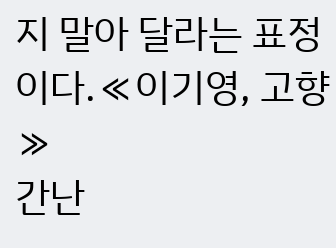지 말아 달라는 표정이다.≪이기영, 고향≫
간난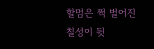할멈은 쩍 벌어진 칠성이 뒷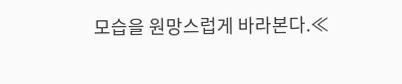모습을 원망스럽게 바라본다.≪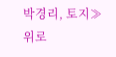박경리, 토지≫
위로